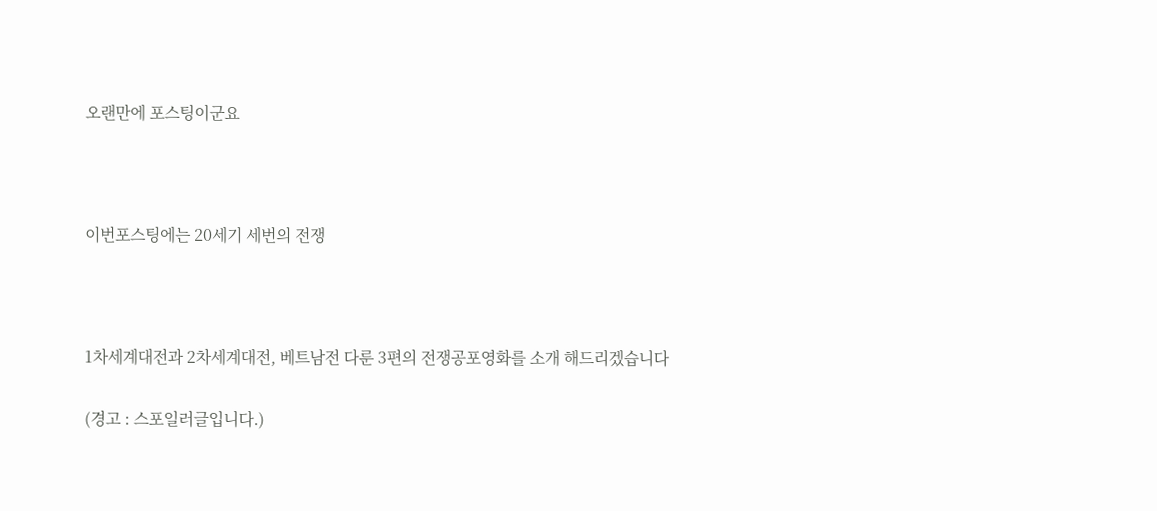오랜만에 포스팅이군요



이번포스팅에는 20세기 세번의 전쟁



1차세계대전과 2차세계대전, 베트남전 다룬 3편의 전쟁공포영화를 소개 해드리겠습니다

(경고 : 스포일러글입니다.)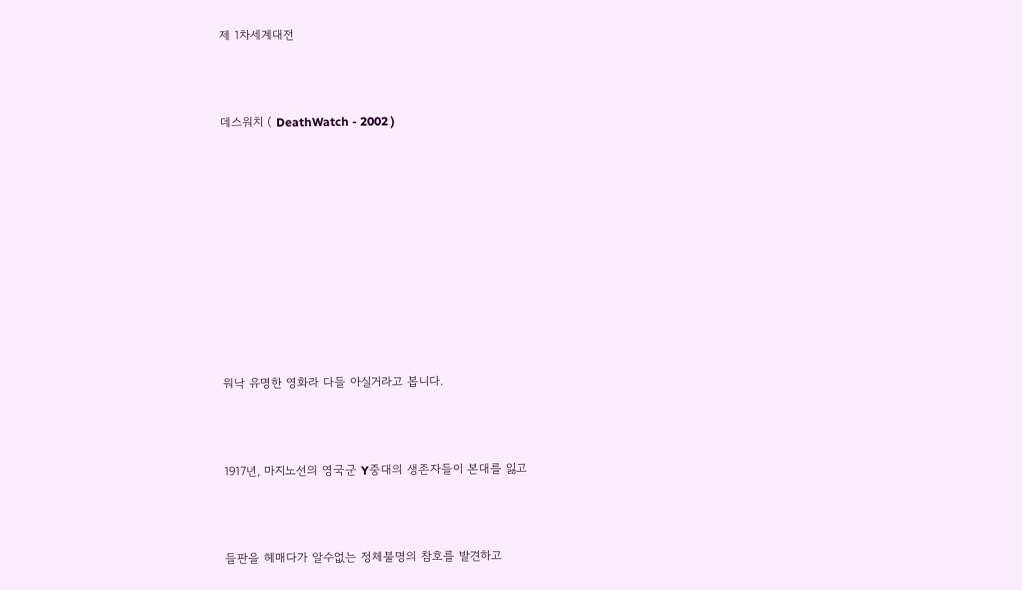제 1차세계대전



데스워치 ( DeathWatch - 2002 )











워낙 유명한 영화라 다들 아실거라고 봅니다.



1917년, 마지노선의 영국군 Y중대의 생존자들이 본대를 잃고



들판을 헤매다가 알수없는 정체불명의 참호를 발견하고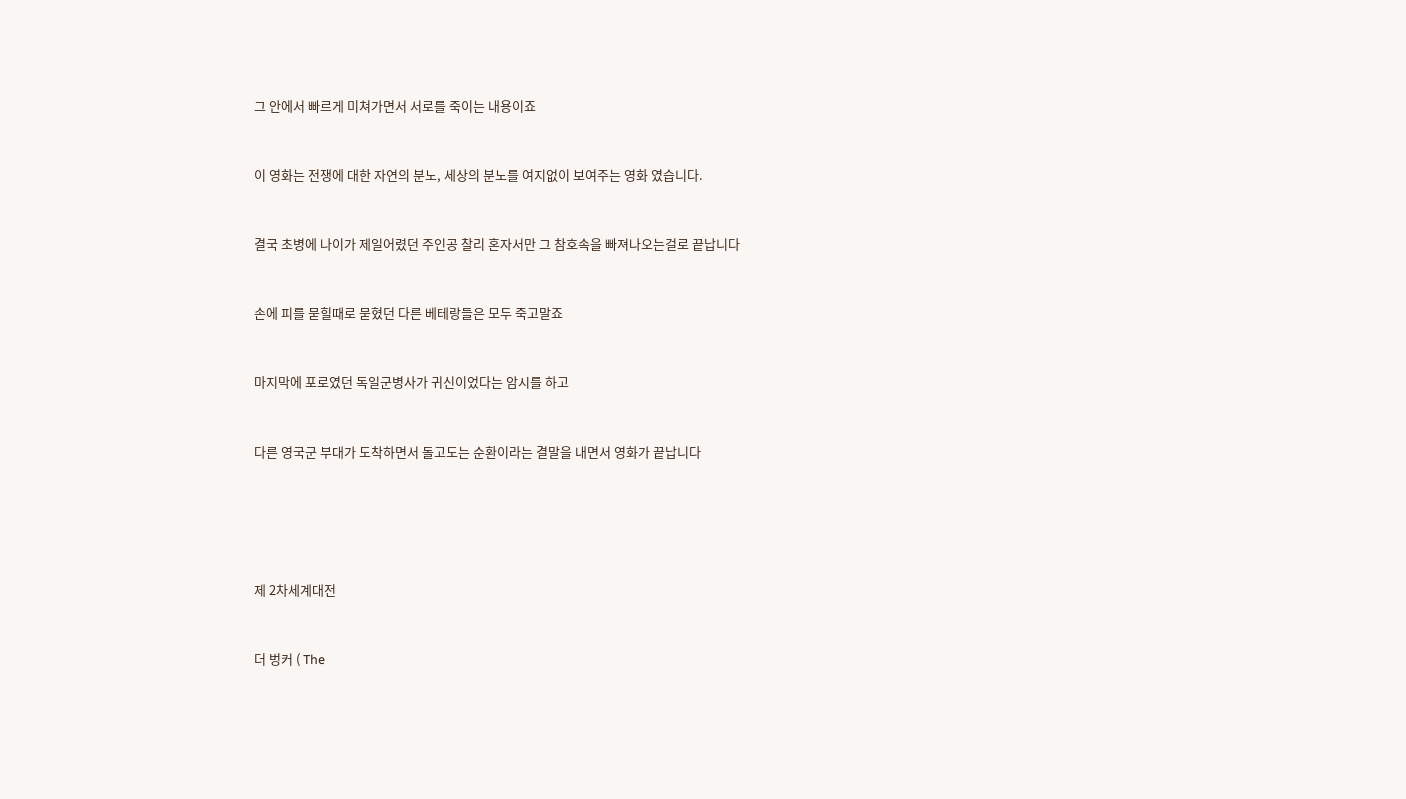그 안에서 빠르게 미쳐가면서 서로를 죽이는 내용이죠



이 영화는 전쟁에 대한 자연의 분노, 세상의 분노를 여지없이 보여주는 영화 였습니다.



결국 초병에 나이가 제일어렸던 주인공 찰리 혼자서만 그 참호속을 빠져나오는걸로 끝납니다



손에 피를 묻힐때로 묻혔던 다른 베테랑들은 모두 죽고말죠



마지막에 포로였던 독일군병사가 귀신이었다는 암시를 하고



다른 영국군 부대가 도착하면서 돌고도는 순환이라는 결말을 내면서 영화가 끝납니다







제 2차세계대전



더 벙커 ( The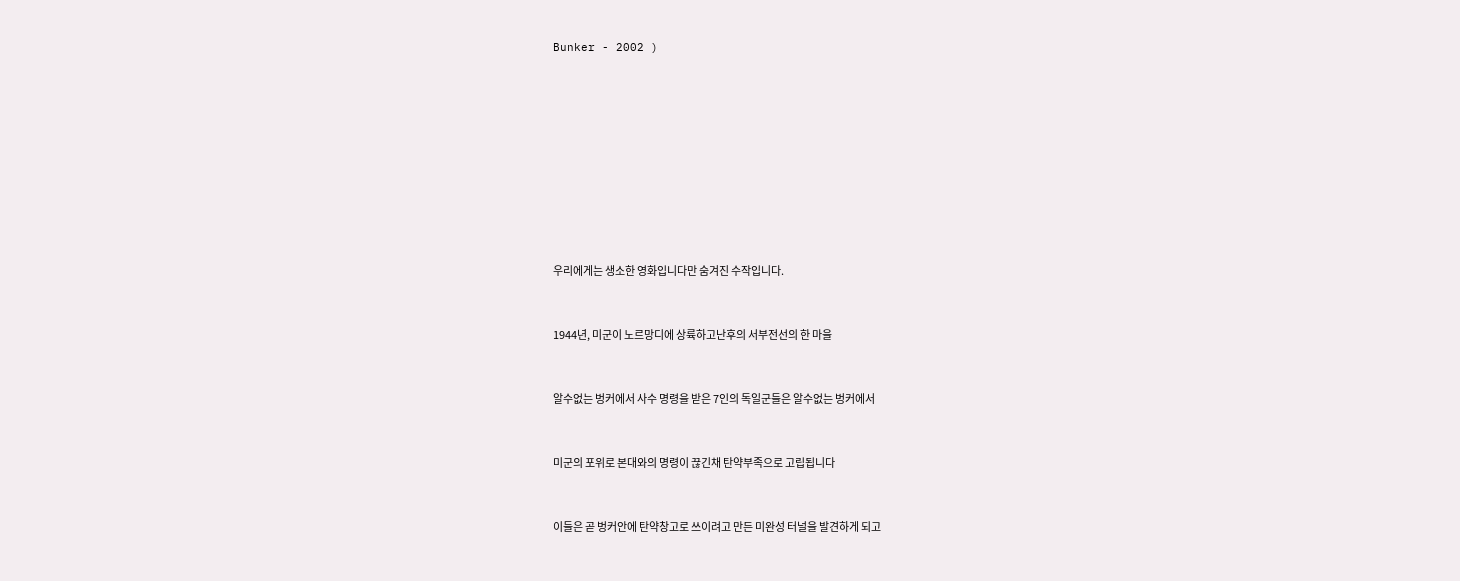Bunker - 2002 )













우리에게는 생소한 영화입니다만 숨겨진 수작입니다.



1944년, 미군이 노르망디에 상륙하고난후의 서부전선의 한 마을



알수없는 벙커에서 사수 명령을 받은 7인의 독일군들은 알수없는 벙커에서



미군의 포위로 본대와의 명령이 끊긴채 탄약부족으로 고립됩니다



이들은 곧 벙커안에 탄약창고로 쓰이려고 만든 미완성 터널을 발견하게 되고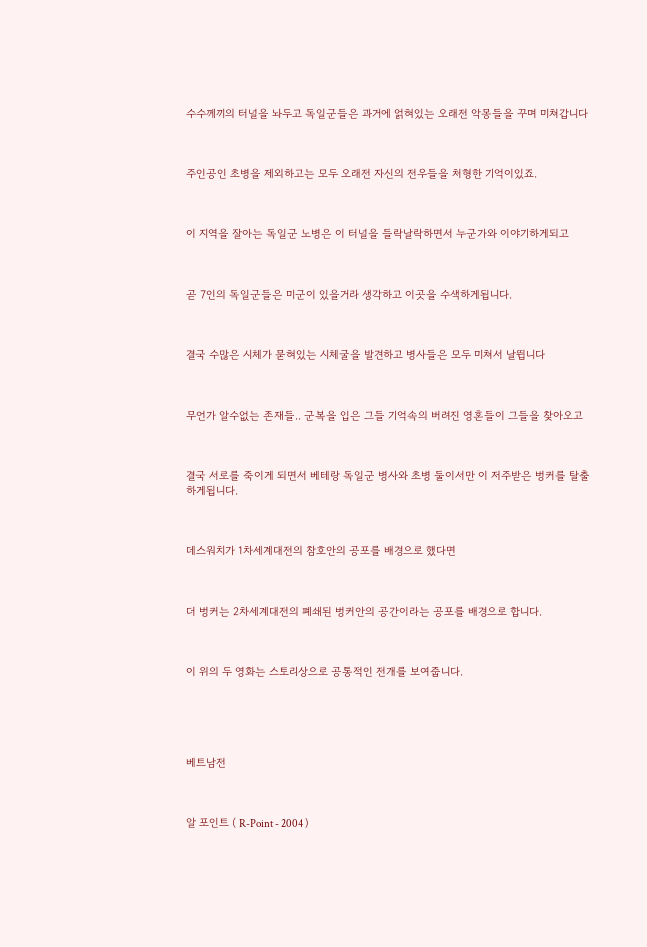수수께끼의 터널을 놔두고 독일군들은 과거에 얽혀있는 오래전 악몽들을 꾸며 미쳐갑니다



주인공인 초병을 제외하고는 모두 오래전 자신의 전우들을 처형한 기억이있죠.



이 지역을 잘아는 독일군 노병은 이 터널을 들락날락하면서 누군가와 이야기하게되고



곧 7인의 독일군들은 미군이 있을거라 생각하고 이곳을 수색하게됩니다.



결국 수많은 시체가 묻혀있는 시체굴을 발견하고 병사들은 모두 미쳐서 날뜁니다



무언가 알수없는 존재들.. 군복을 입은 그들 기억속의 버려진 영혼들이 그들을 찾아오고



결국 서로를 죽이게 되면서 베테랑 독일군 병사와 초병 둘이서만 이 저주받은 벙커를 탈출하게됩니다.



데스워치가 1차세계대전의 참호안의 공포를 배경으로 했다면



더 벙커는 2차세계대전의 폐쇄된 벙커안의 공간이라는 공포를 배경으로 합니다.



이 위의 두 영화는 스토리상으로 공통적인 전개를 보여줍니다.





베트남전



알 포인트 ( R-Point - 2004 )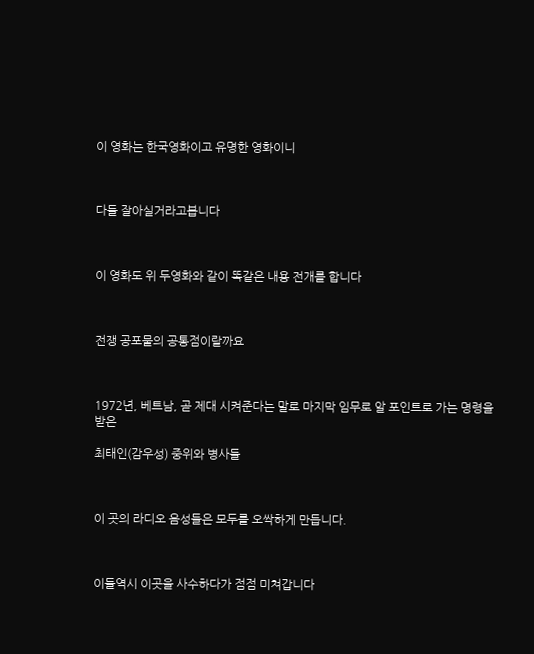이 영화는 한국영화이고 유명한 영화이니



다들 잘아실거라고봅니다



이 영화도 위 두영화와 같이 똑같은 내용 전개를 합니다



전쟁 공포물의 공통점이랄까요



1972년, 베트남, 곧 제대 시켜준다는 말로 마지막 임무로 알 포인트로 가는 명령을 받은

최태인(감우성) 중위와 병사들



이 곳의 라디오 음성들은 모두를 오싹하게 만듭니다.



이들역시 이곳을 사수하다가 점점 미쳐갑니다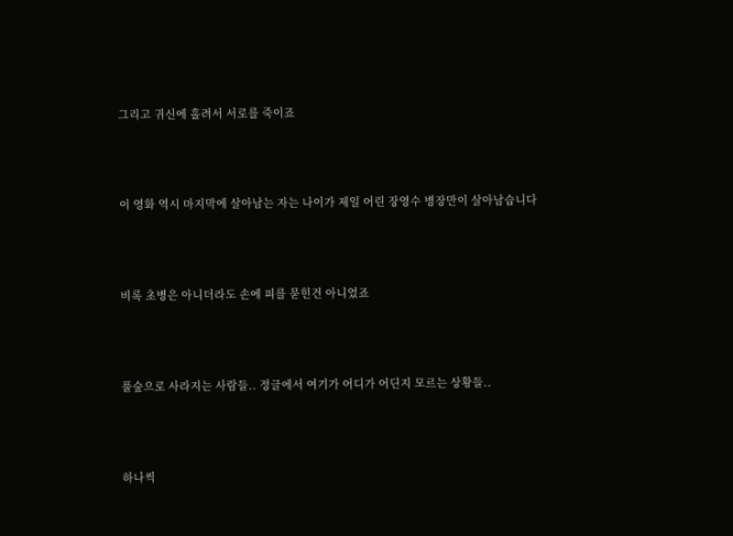그리고 귀신에 홀려서 서로를 죽이죠



이 영화 역시 마지막에 살아남는 자는 나이가 제일 어린 장영수 병장만이 살아남습니다



비록 초병은 아니더라도 손에 피를 묻힌건 아니었죠



풀숲으로 사라지는 사람들.. 정글에서 여기가 어디가 어딘지 모르는 상황들..



하나씩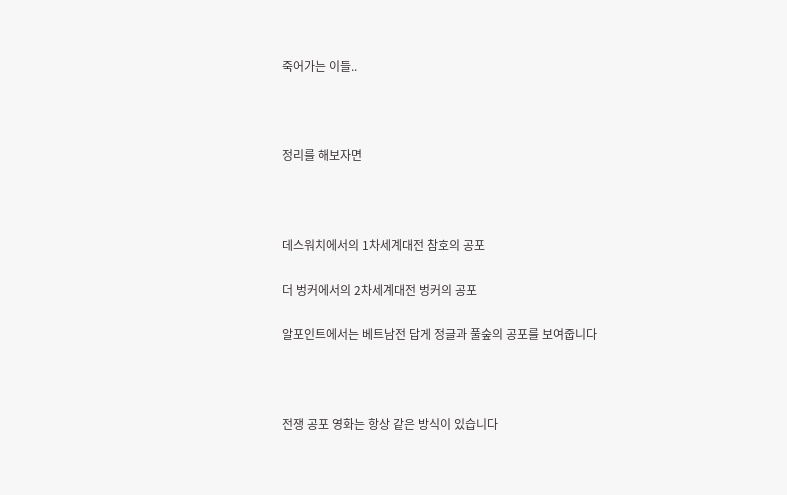죽어가는 이들..



정리를 해보자면



데스워치에서의 1차세계대전 참호의 공포

더 벙커에서의 2차세계대전 벙커의 공포

알포인트에서는 베트남전 답게 정글과 풀숲의 공포를 보여줍니다



전쟁 공포 영화는 항상 같은 방식이 있습니다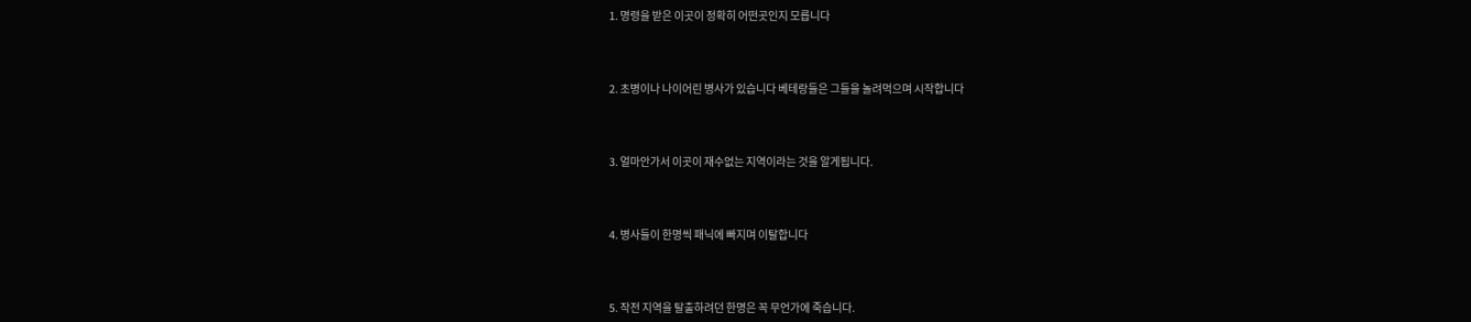1. 명령을 받은 이곳이 정확히 어떤곳인지 모릅니다



2. 초병이나 나이어린 병사가 있습니다 베테랑들은 그들을 놀려먹으며 시작합니다



3. 얼마안가서 이곳이 재수없는 지역이라는 것을 알게됩니다.



4. 병사들이 한명씩 패닉에 빠지며 이탈합니다



5. 작전 지역을 탈출하려던 한명은 꼭 무언가에 죽습니다.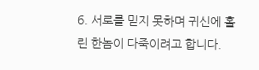6. 서로를 믿지 못하며 귀신에 홀린 한놈이 다죽이려고 합니다.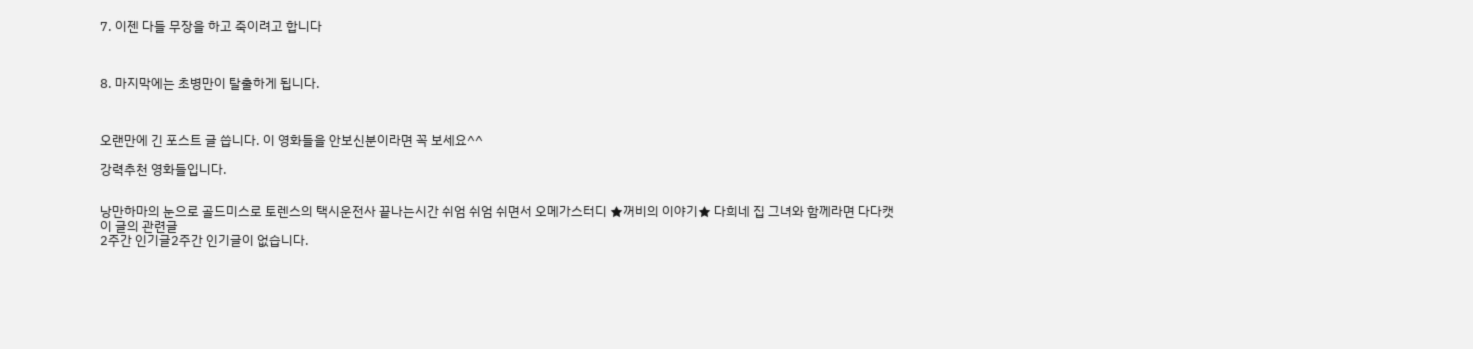7. 이젠 다들 무장을 하고 죽이려고 합니다



8. 마지막에는 초병만이 탈출하게 됩니다.



오랜만에 긴 포스트 글 씁니다. 이 영화들을 안보신분이라면 꼭 보세요^^

강력추천 영화들입니다.


낭만하마의 눈으로 골드미스로 토렌스의 택시운전사 끝나는시간 쉬엄 쉬엄 쉬면서 오메가스터디 ★꺼비의 이야기★ 다희네 집 그녀와 함께라면 다다캣
이 글의 관련글
2주간 인기글2주간 인기글이 없습니다.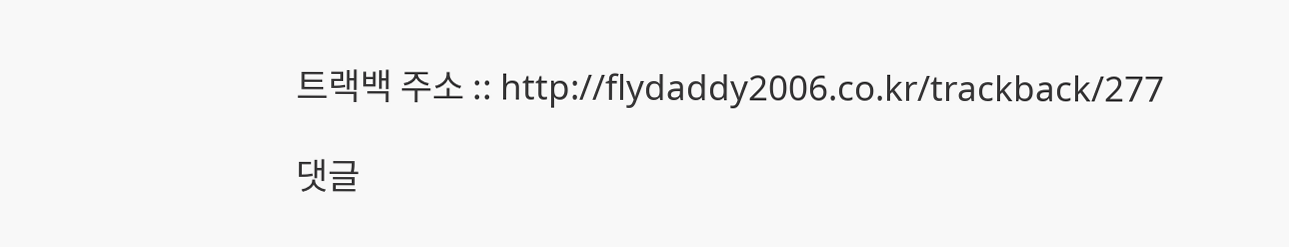트랙백 주소 :: http://flydaddy2006.co.kr/trackback/277

댓글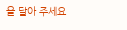을 달아 주세요